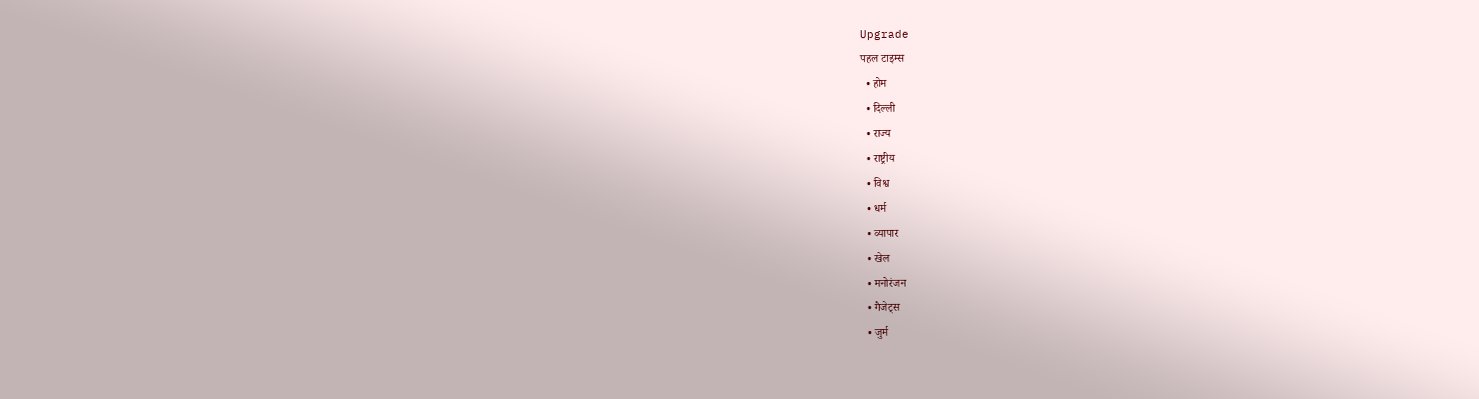Upgrade
पहल टाइम्स
  • होम
  • दिल्ली
  • राज्य
  • राष्ट्रीय
  • विश्व
  • धर्म
  • व्यापार
  • खेल
  • मनोरंजन
  • गैजेट्स
  • जुर्म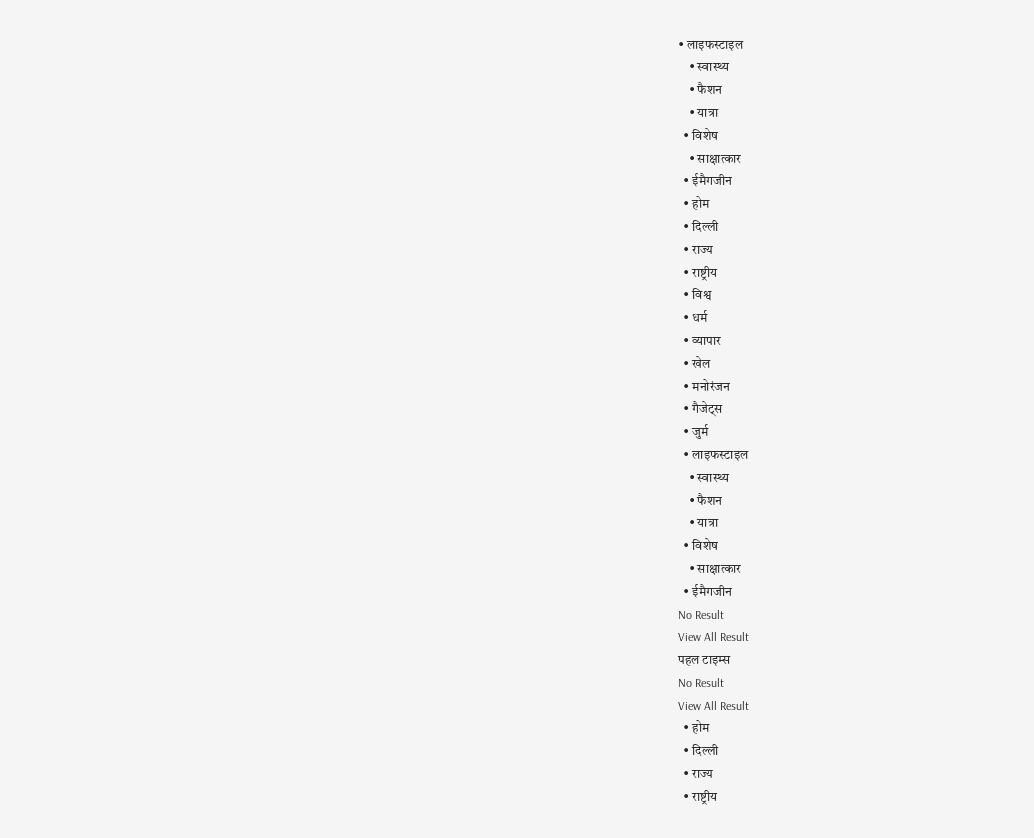• लाइफस्टाइल
    • स्वास्थ्य
    • फैशन
    • यात्रा
  • विशेष
    • साक्षात्कार
  • ईमैगजीन
  • होम
  • दिल्ली
  • राज्य
  • राष्ट्रीय
  • विश्व
  • धर्म
  • व्यापार
  • खेल
  • मनोरंजन
  • गैजेट्स
  • जुर्म
  • लाइफस्टाइल
    • स्वास्थ्य
    • फैशन
    • यात्रा
  • विशेष
    • साक्षात्कार
  • ईमैगजीन
No Result
View All Result
पहल टाइम्स
No Result
View All Result
  • होम
  • दिल्ली
  • राज्य
  • राष्ट्रीय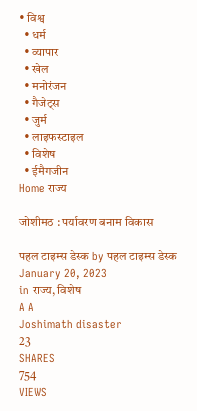• विश्व
  • धर्म
  • व्यापार
  • खेल
  • मनोरंजन
  • गैजेट्स
  • जुर्म
  • लाइफस्टाइल
  • विशेष
  • ईमैगजीन
Home राज्य

जोशीमठ : पर्यावरण बनाम विकास

पहल टाइम्स डेस्क by पहल टाइम्स डेस्क
January 20, 2023
in राज्य, विशेष
A A
Joshimath disaster
23
SHARES
754
VIEWS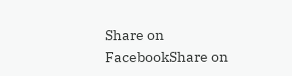Share on FacebookShare on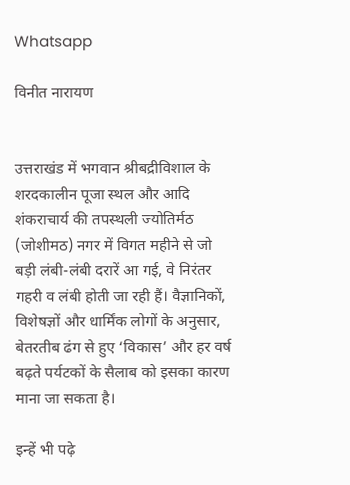Whatsapp

विनीत नारायण


उत्तराखंड में भगवान श्रीबद्रीविशाल के शरदकालीन पूजा स्थल और आदि शंकराचार्य की तपस्थली ज्योतिर्मठ (जोशीमठ) नगर में विगत महीने से जो बड़ी लंबी-लंबी दरारें आ गई, वे निरंतर गहरी व लंबी होती जा रही हैं। वैज्ञानिकों, विशेषज्ञों और धार्मिंक लोगों के अनुसार, बेतरतीब ढंग से हुए ‘विकास’ और हर वर्ष बढ़ते पर्यटकों के सैलाब को इसका कारण माना जा सकता है।

इन्हें भी पढ़े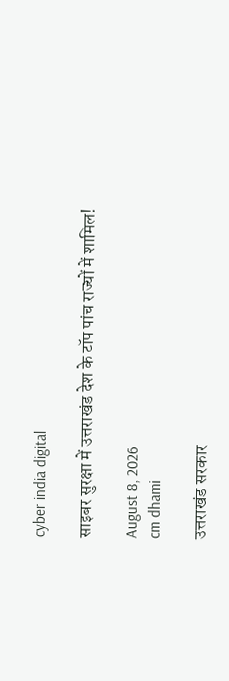cyber india digital

साइबर सुरक्षा में उत्तराखंड देश के टॉप पांच राज्यों में शामिल!

August 8, 2026
cm dhami

उत्तराखंड सरकार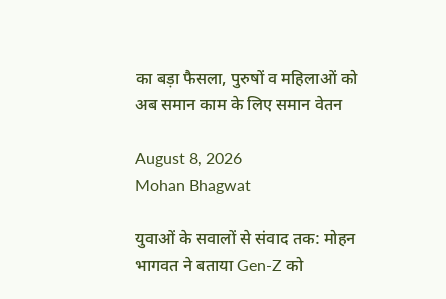का बड़ा फैसला, पुरुषों व महिलाओं को अब समान काम के लिए समान वेतन

August 8, 2026
Mohan Bhagwat

युवाओं के सवालों से संवाद तक: मोहन भागवत ने बताया Gen-Z को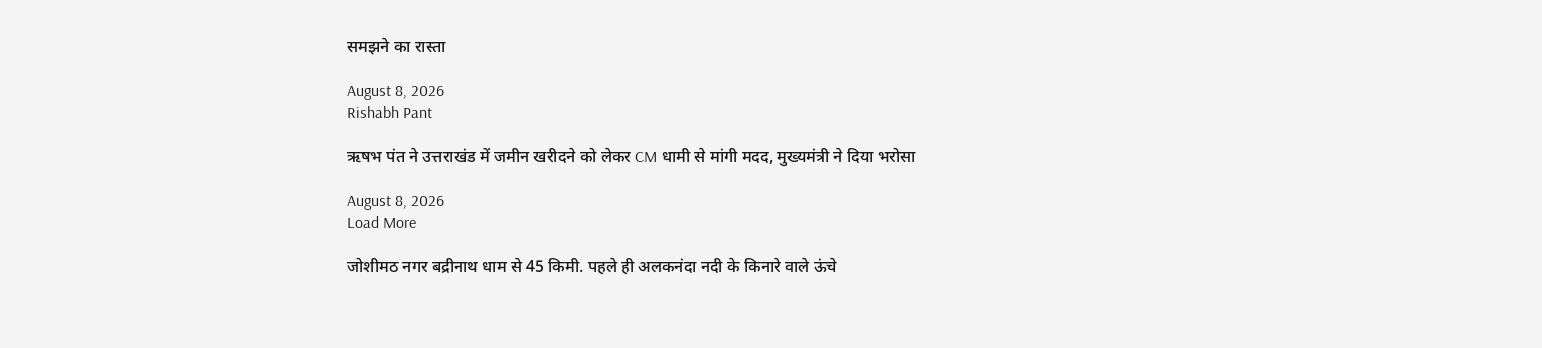समझने का रास्ता

August 8, 2026
Rishabh Pant

ऋषभ पंत ने उत्तराखंड में जमीन खरीदने को लेकर CM धामी से मांगी मदद, मुख्यमंत्री ने दिया भरोसा

August 8, 2026
Load More

जोशीमठ नगर बद्रीनाथ धाम से 45 किमी. पहले ही अलकनंदा नदी के किनारे वाले ऊंचे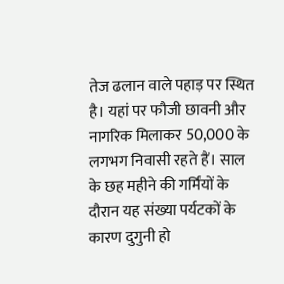तेज ढलान वाले पहाड़ पर स्थित है। यहां पर फौजी छावनी और नागरिक मिलाकर 50,000 के लगभग निवासी रहते हैं। साल के छह महीने की गर्मिंयों के दौरान यह संख्या पर्यटकों के कारण दुगुनी हो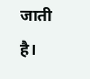जाती है।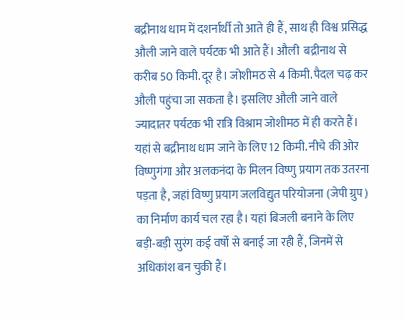बद्रीनाथ धाम में दशर्नार्थी तो आते ही हैं, साथ ही विश्व प्रसिद्ध औली जाने वाले पर्यटक भी आते हैं। औली  बद्रीनाथ से करीब 50 किमी. दूर है। जोशीमठ से 4 किमी. पैदल चढ़ कर औली पहुंचा जा सकता है। इसलिए औली जाने वाले ज्यादातर पर्यटक भी रात्रि विश्राम जोशीमठ में ही करते हैं। यहां से बद्रीनाथ धाम जाने के लिए 12 किमी. नीचे की ओर विष्णुगंगा और अलकनंदा के मिलन विष्णु प्रयाग तक उतरना पड़ता है, जहां विष्णु प्रयाग जलविद्युत परियोजना (जेपी ग्रुप) का निर्माण कार्य चल रहा है। यहां बिजली बनाने के लिए बड़ी-बड़ी सुरंग कई वर्षो से बनाई जा रही हैं, जिनमें से अधिकांश बन चुकी हैं।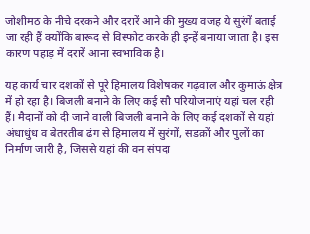जोशीमठ के नीचे दरकने और दरारें आने की मुख्य वजह ये सुरंगें बताई जा रही हैं क्योंकि बारूद से विस्फोट करके ही इन्हें बनाया जाता है। इस कारण पहाड़ में दरारें आना स्वभाविक है।

यह कार्य चार दशकों से पूरे हिमालय विशेषकर गढ़वाल और कुमाऊं क्षेत्र में हो रहा है। बिजली बनाने के लिए कई सौ परियोजनाएं यहां चल रही हैं। मैदानों को दी जाने वाली बिजली बनाने के लिए कई दशकों से यहां अंधाधुंध व बेतरतीब ढंग से हिमालय में सुरंगों, सडक़ों और पुलों का निर्माण जारी है, जिससे यहां की वन संपदा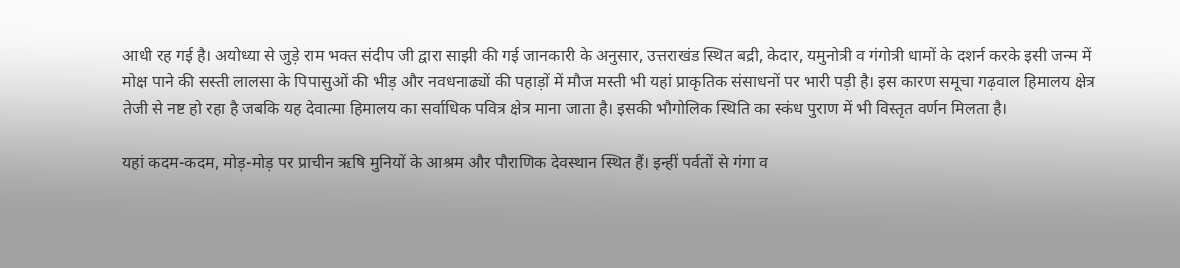आधी रह गई है। अयोध्या से जुड़े राम भक्त संदीप जी द्वारा साझी की गई जानकारी के अनुसार, उत्तराखंड स्थित बद्री, केदार, यमुनोत्री व गंगोत्री धामों के दशर्न करके इसी जन्म में मोक्ष पाने की सस्ती लालसा के पिपासुओं की भीड़ और नवधनाढ्यों की पहाड़ों में मौज मस्ती भी यहां प्राकृतिक संसाधनों पर भारी पड़ी है। इस कारण समूचा गढ़वाल हिमालय क्षेत्र तेजी से नष्ट हो रहा है जबकि यह देवात्मा हिमालय का सर्वाधिक पवित्र क्षेत्र माना जाता है। इसकी भौगोलिक स्थिति का स्कंध पुराण में भी विस्तृत वर्णन मिलता है।

यहां कदम-कदम, मोड़-मोड़ पर प्राचीन ऋषि मुनियों के आश्रम और पौराणिक देवस्थान स्थित हैं। इन्हीं पर्वतों से गंगा व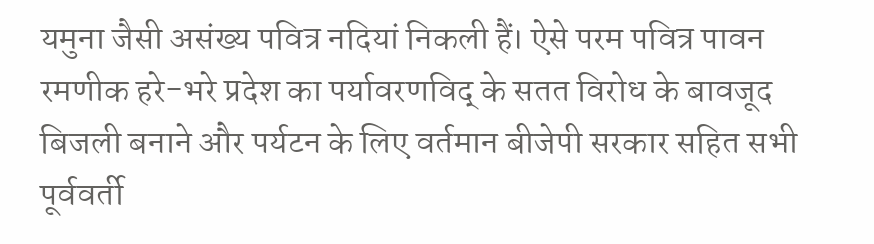यमुना जैसी असंख्य पवित्र नदियां निकली हैं। ऐसे परम पवित्र पावन रमणीक हरे-भरे प्रदेश का पर्यावरणविद् के सतत विरोध के बावजूद बिजली बनाने और पर्यटन के लिए वर्तमान बीजेपी सरकार सहित सभी पूर्ववर्ती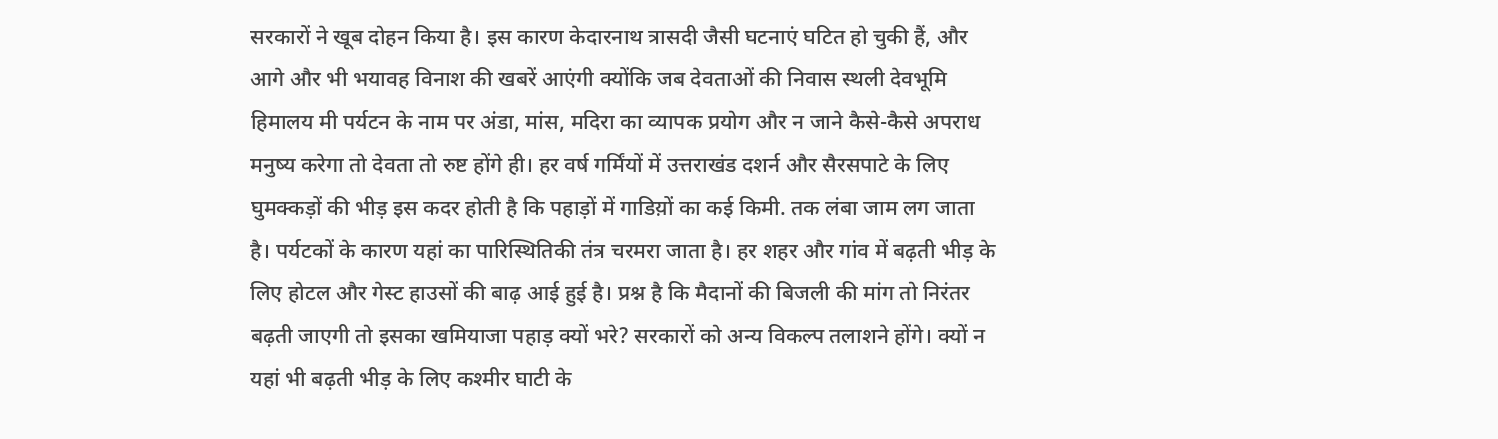सरकारों ने खूब दोहन किया है। इस कारण केदारनाथ त्रासदी जैसी घटनाएं घटित हो चुकी हैं, और आगे और भी भयावह विनाश की खबरें आएंगी क्योंकि जब देवताओं की निवास स्थली देवभूमि हिमालय मी पर्यटन के नाम पर अंडा, मांस, मदिरा का व्यापक प्रयोग और न जाने कैसे-कैसे अपराध मनुष्य करेगा तो देवता तो रुष्ट होंगे ही। हर वर्ष गर्मिंयों में उत्तराखंड दशर्न और सैरसपाटे के लिए घुमक्कड़ों की भीड़ इस कदर होती है कि पहाड़ों में गाडिय़ों का कई किमी. तक लंबा जाम लग जाता है। पर्यटकों के कारण यहां का पारिस्थितिकी तंत्र चरमरा जाता है। हर शहर और गांव में बढ़ती भीड़ के लिए होटल और गेस्ट हाउसों की बाढ़ आई हुई है। प्रश्न है कि मैदानों की बिजली की मांग तो निरंतर बढ़ती जाएगी तो इसका खमियाजा पहाड़ क्यों भरे? सरकारों को अन्य विकल्प तलाशने होंगे। क्यों न यहां भी बढ़ती भीड़ के लिए कश्मीर घाटी के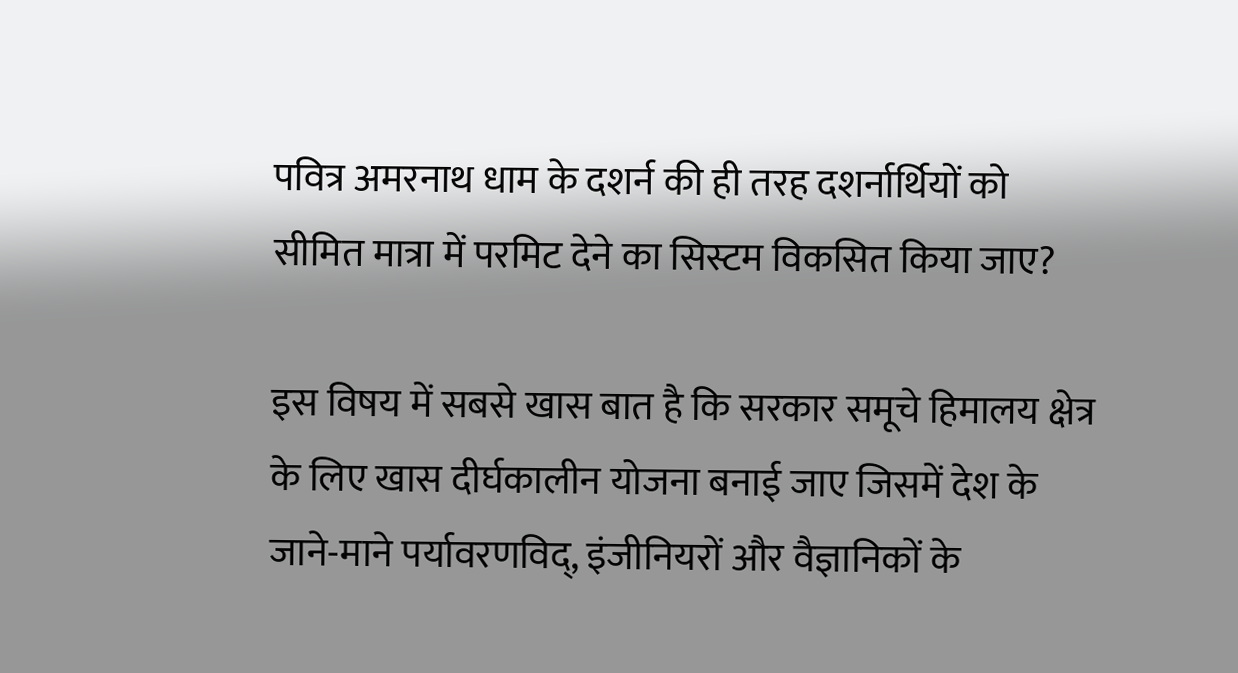पवित्र अमरनाथ धाम के दशर्न की ही तरह दशर्नार्थियों को सीमित मात्रा में परमिट देने का सिस्टम विकसित किया जाए?

इस विषय में सबसे खास बात है कि सरकार समूचे हिमालय क्षेत्र के लिए खास दीर्घकालीन योजना बनाई जाए जिसमें देश के जाने-माने पर्यावरणविद्, इंजीनियरों और वैज्ञानिकों के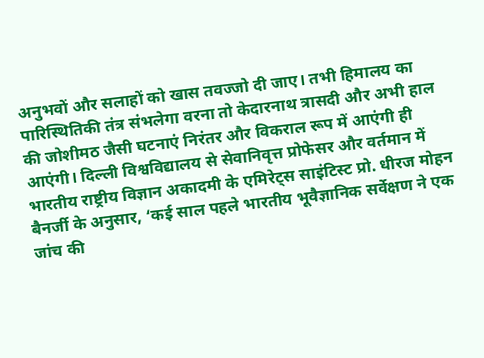अनुभवों और सलाहों को खास तवज्जो दी जाए। तभी हिमालय का पारिस्थितिकी तंत्र संभलेगा वरना तो केदारनाथ त्रासदी और अभी हाल की जोशीमठ जैसी घटनाएं निरंतर और विकराल रूप में आएंगी ही आएंगी। दिल्ली विश्वविद्यालय से सेवानिवृत्त प्रोफेसर और वर्तमान में भारतीय राष्ट्रीय विज्ञान अकादमी के एमिरेट्स साइंटिस्ट प्रो. धीरज मोहन बैनर्जी के अनुसार, ‘कई साल पहले भारतीय भूवैज्ञानिक सर्वेक्षण ने एक जांच की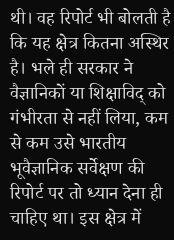थी। वह रिपोर्ट भी बोलती है कि यह क्षेत्र कितना अस्थिर है। भले ही सरकार ने वैज्ञानिकों या शिक्षाविद् को गंभीरता से नहीं लिया, कम से कम उसे भारतीय भूवैज्ञानिक सर्वेक्षण की रिपोर्ट पर तो ध्यान देना ही चाहिए था। इस क्षेत्र में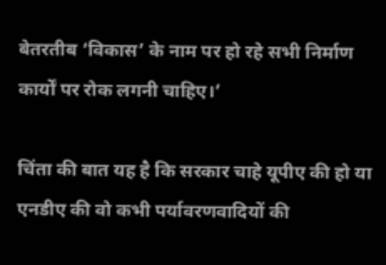बेतरतीब ‘विकास’ के नाम पर हो रहे सभी निर्माण कार्यों पर रोक लगनी चाहिए।’

चिंता की बात यह है कि सरकार चाहे यूपीए की हो या एनडीए की वो कभी पर्यावरणवादियों की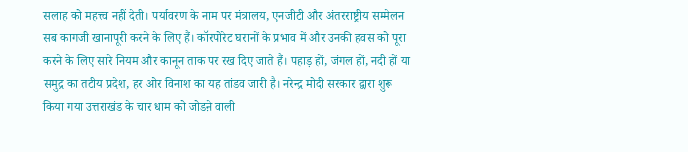सलाह को महत्त्व नहीं देती। पर्यावरण के नाम पर मंत्रालय, एनजीटी और अंतरराष्ट्रीय सम्मेलन सब कागजी खानापूरी करने के लिए हैं। कॉरपोरेट घरानों के प्रभाव में और उनकी हवस को पूरा करने के लिए सारे नियम और कानून ताक पर रख दिए जाते हैं। पहाड़ हों, जंगल हों, नदी हों या समुद्र का तटीय प्रदेश, हर ओर विनाश का यह तांडव जारी है। नरेन्द्र मोदी सरकार द्वारा शुरू किया गया उत्तराखंड के चार धाम को जोडऩे वाली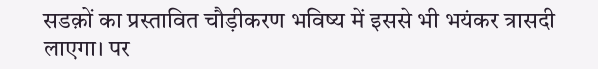सडक़ों का प्रस्तावित चौड़ीकरण भविष्य में इससे भी भयंकर त्रासदी लाएगा। पर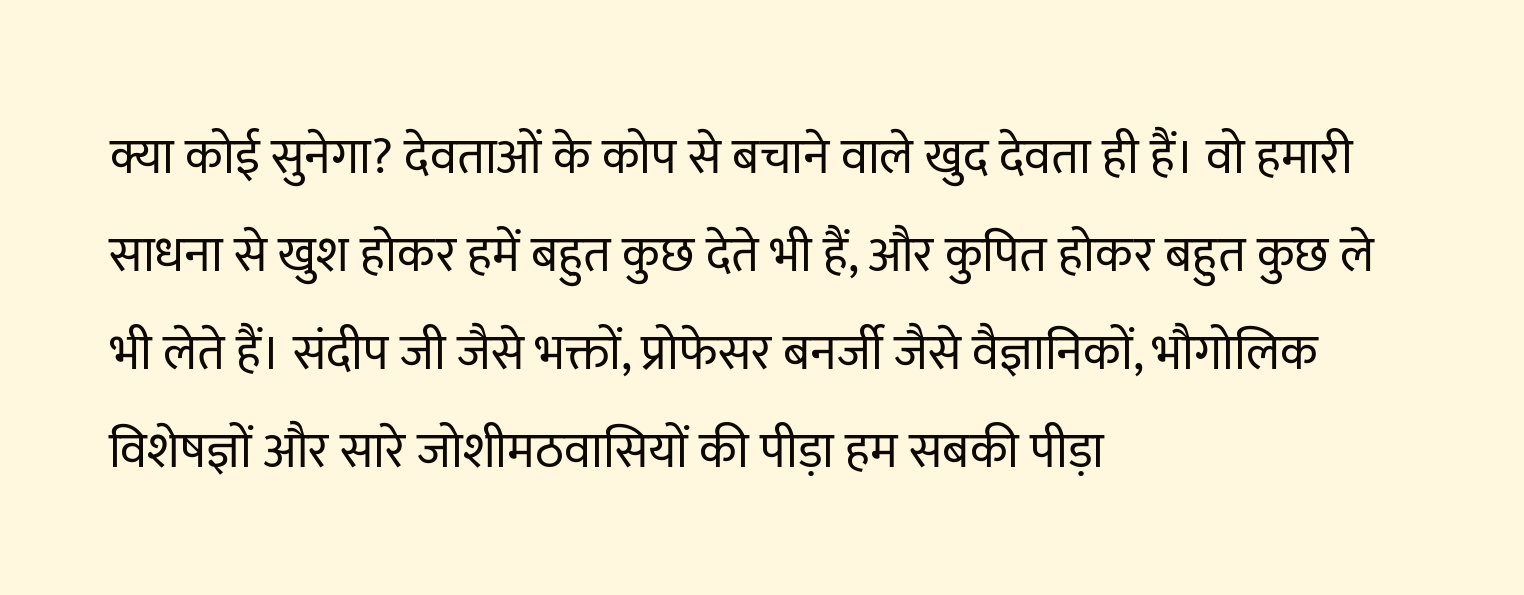क्या कोई सुनेगा? देवताओं के कोप से बचाने वाले खुद देवता ही हैं। वो हमारी साधना से खुश होकर हमें बहुत कुछ देते भी हैं, और कुपित होकर बहुत कुछ ले भी लेते हैं। संदीप जी जैसे भक्तों, प्रोफेसर बनर्जी जैसे वैज्ञानिकों, भौगोलिक विशेषज्ञों और सारे जोशीमठवासियों की पीड़ा हम सबकी पीड़ा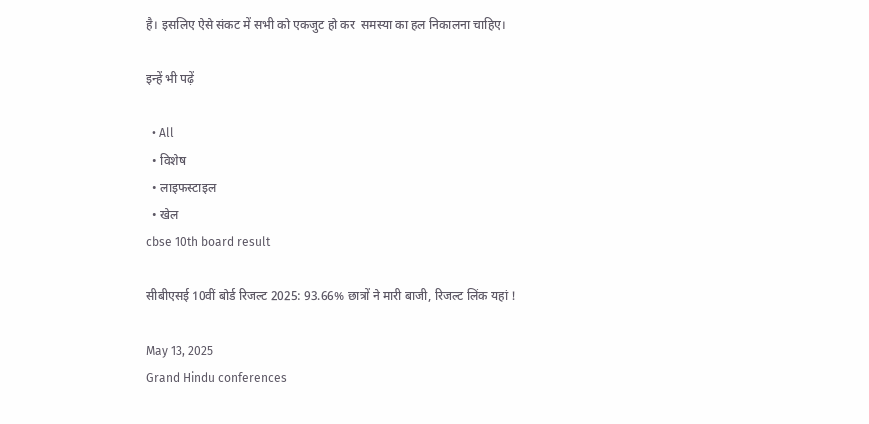है। इसलिए ऐसे संकट में सभी को एकजुट हो कर  समस्या का हल निकालना चाहिए।

इन्हें भी पढ़ें

  • All
  • विशेष
  • लाइफस्टाइल
  • खेल
cbse 10th board result

सीबीएसई 10वीं बोर्ड रिजल्ट 2025: 93.66% छात्रों ने मारी बाजी, रिजल्ट लिंक यहां !

May 13, 2025
Grand Hindu conferences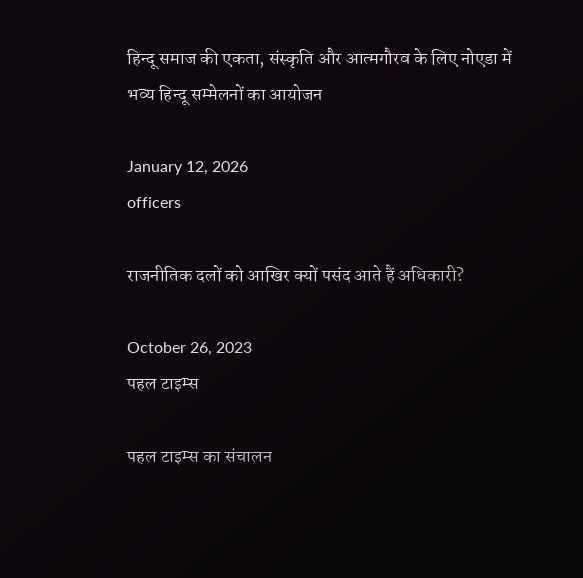हिन्दू समाज की एकता, संस्कृति और आत्मगौरव के लिए नोएडा में भव्य हिन्दू सम्मेलनों का आयोजन

January 12, 2026
officers

राजनीतिक दलों को आखिर क्यों पसंद आते हैं अधिकारी?

October 26, 2023
पहल टाइम्स

पहल टाइम्स का संचालन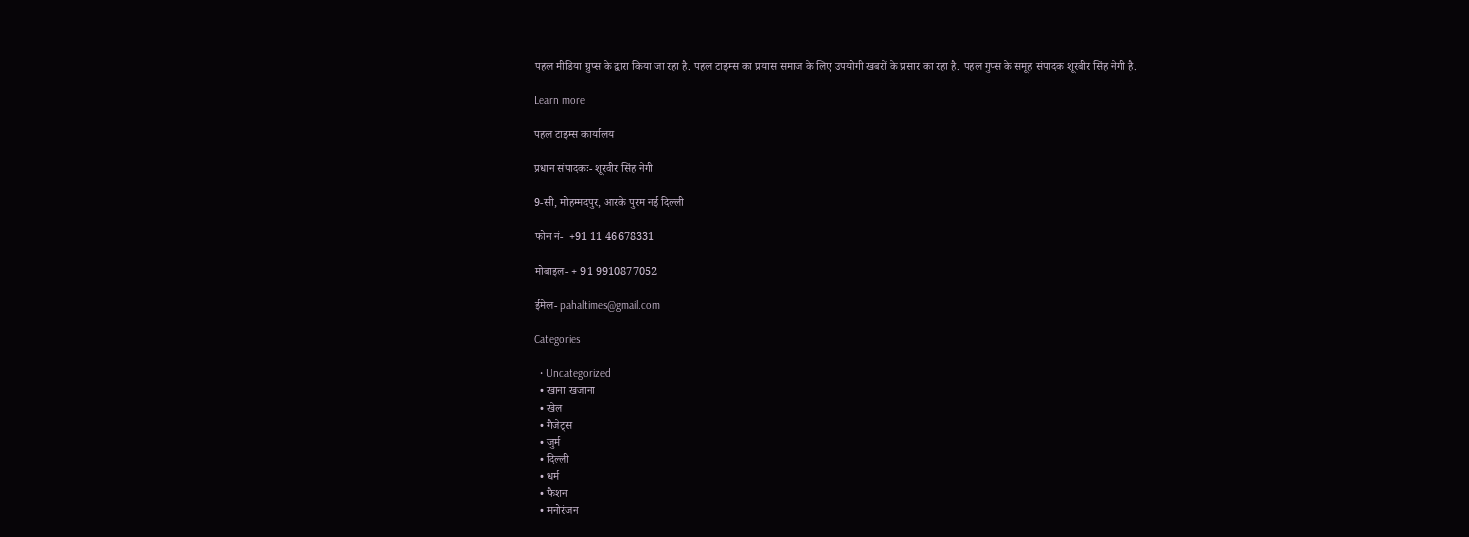पहल मीडिया ग्रुप्स के द्वारा किया जा रहा है. पहल टाइम्स का प्रयास समाज के लिए उपयोगी खबरों के प्रसार का रहा है. पहल गुप्स के समूह संपादक शूरबीर सिंह नेगी है.

Learn more

पहल टाइम्स कार्यालय

प्रधान संपादकः- शूरवीर सिंह नेगी

9-सी, मोहम्मदपुर, आरके पुरम नई दिल्ली

फोन नं-  +91 11 46678331

मोबाइल- + 91 9910877052

ईमेल- pahaltimes@gmail.com

Categories

  • Uncategorized
  • खाना खजाना
  • खेल
  • गैजेट्स
  • जुर्म
  • दिल्ली
  • धर्म
  • फैशन
  • मनोरंजन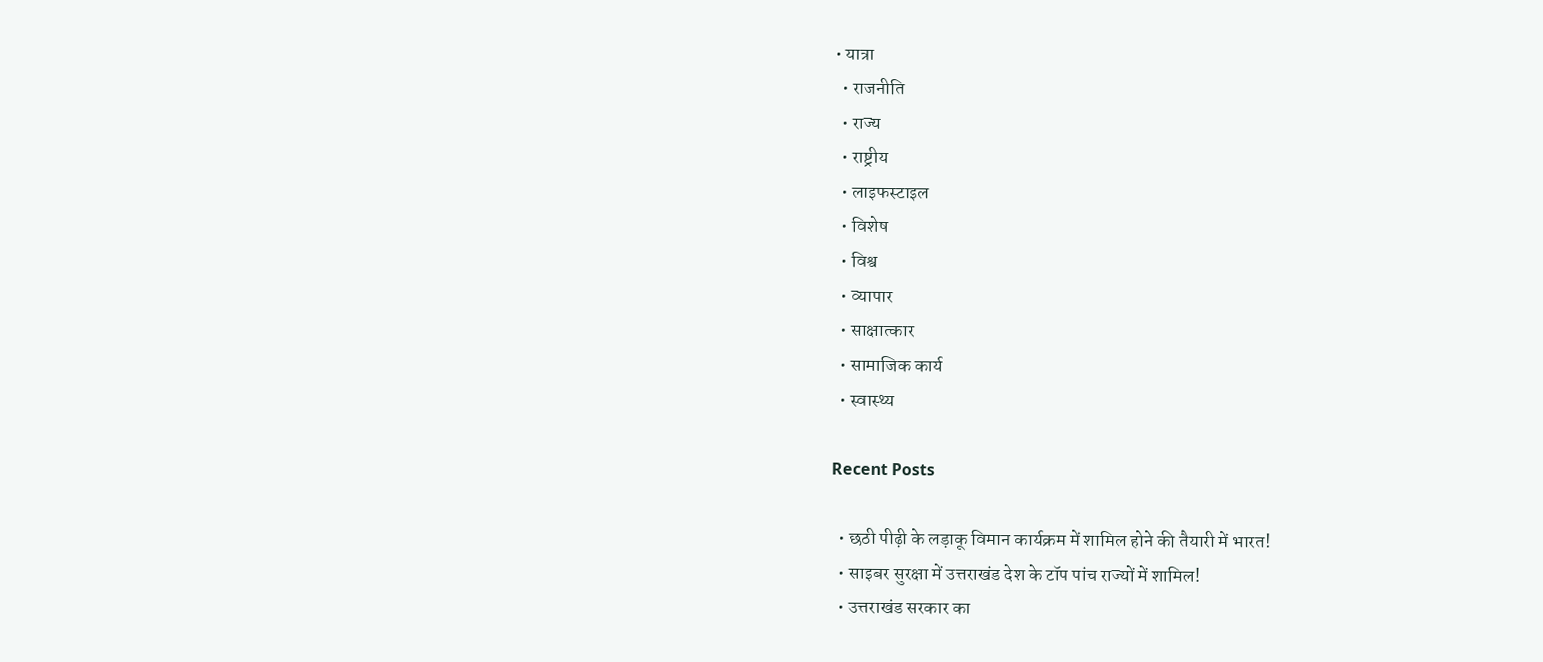• यात्रा
  • राजनीति
  • राज्य
  • राष्ट्रीय
  • लाइफस्टाइल
  • विशेष
  • विश्व
  • व्यापार
  • साक्षात्कार
  • सामाजिक कार्य
  • स्वास्थ्य

Recent Posts

  • छठी पीढ़ी के लड़ाकू विमान कार्यक्रम में शामिल होने की तैयारी में भारत!
  • साइबर सुरक्षा में उत्तराखंड देश के टॉप पांच राज्यों में शामिल!
  • उत्तराखंड सरकार का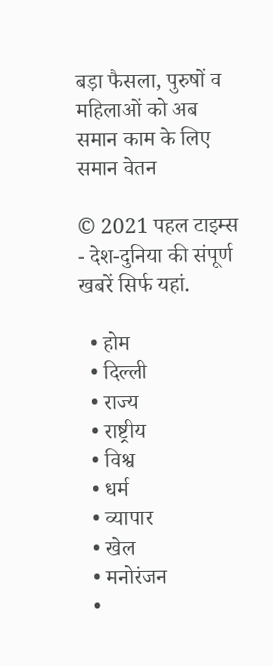बड़ा फैसला, पुरुषों व महिलाओं को अब समान काम के लिए समान वेतन

© 2021 पहल टाइम्स - देश-दुनिया की संपूर्ण खबरें सिर्फ यहां.

  • होम
  • दिल्ली
  • राज्य
  • राष्ट्रीय
  • विश्व
  • धर्म
  • व्यापार
  • खेल
  • मनोरंजन
  •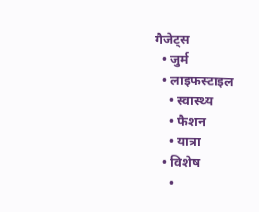गैजेट्स
  • जुर्म
  • लाइफस्टाइल
    • स्वास्थ्य
    • फैशन
    • यात्रा
  • विशेष
    •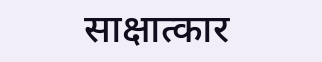साक्षात्कार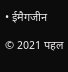• ईमैगजीन

© 2021 पहल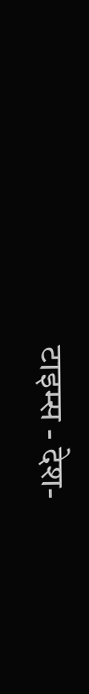टाइम्स - देश-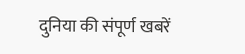दुनिया की संपूर्ण खबरें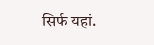सिर्फ यहां.